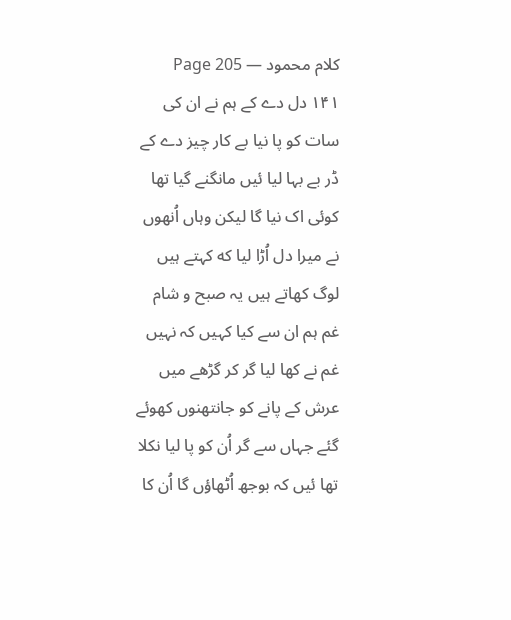کلام محمود — Page 205
۱۴۱ دل دے کے ہم نے ان کی سات کو پا نیا بے کار چیز دے کے ڈر بے بہا لیا ئیں مانگنے گیا تھا کوئی اک نیا گا لیکن وہاں اُنھوں نے میرا دل اُڑا لیا که کہتے ہیں لوگ کھاتے ہیں یہ صبح و شام غم ہم ان سے کیا کہیں کہ نہیں غم نے کھا لیا گر کر گڑھے میں عرش کے پانے کو جانتھنوں کھوئے گئے جہاں سے گر اُن کو پا لیا نکلا تھا ئیں کہ بوجھ اُٹھاؤں گا اُن کا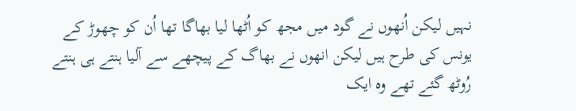نہیں لیکن اُنھوں نے گود میں مجھ کو اُٹھا لیا بھاگا تھا اُن کو چھوڑ کے یونس کی طرح ہیں لیکن انھوں نے بھاگ کے پیچھے سے آلیا ہنتے ہی ہنتے رُوٹھ گئے تھے وہ ایک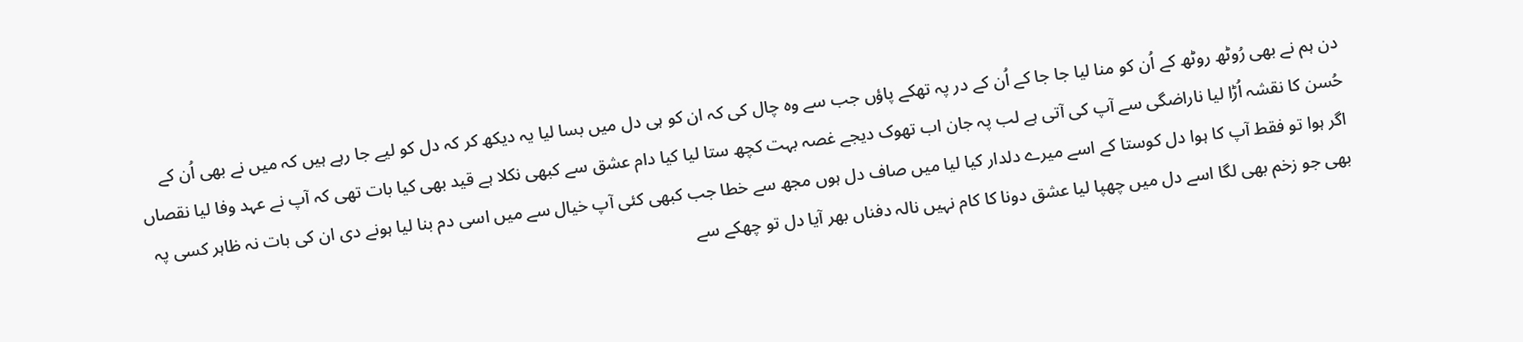دن ہم نے بھی رُوٹھ روٹھ کے اُن کو منا لیا جا جا کے اُن کے در پہ تھکے پاؤں جب سے وہ چال کی کہ ان کو ہی دل میں بسا لیا یہ دیکھ کر کہ دل کو لیے جا رہے ہیں کہ میں نے بھی اُن کے حُسن کا نقشہ اُڑا لیا ناراضگی سے آپ کی آتی ہے لب پہ جان اب تھوک دیجے غصہ بہت کچھ ستا لیا کیا دام عشق سے کبھی نکلا ہے قید بھی کیا بات تھی کہ آپ نے عہد وفا لیا نقصاں اگر ہوا تو فقط آپ کا ہوا دل کوستا کے اسے میرے دلدار کیا لیا میں صاف دل ہوں مجھ سے خطا جب کبھی کئی آپ خیال سے میں اسی دم بنا لیا ہونے دی ان کی بات نہ ظاہر کسی پہ بھی جو زخم بھی لگا اسے دل میں چھپا لیا عشق دونا کا کام نہیں نالہ دفناں بھر آیا دل تو چھکے سے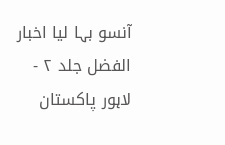آنسو بہا لیا اخبار الفضل جلد ۲ - لاہور پاکستان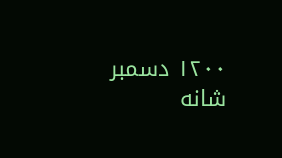۱۲۰۰ دسمبر شانه